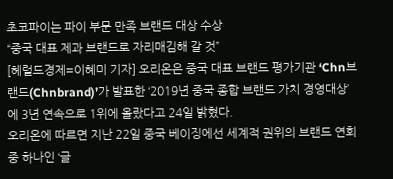초코파이는 파이 부문 만족 브랜드 대상 수상
“중국 대표 제과 브랜드로 자리매김해 갈 것”
[헤럴드경제=이혜미 기자] 오리온은 중국 대표 브랜드 평가기관 ‘Chn브랜드(Chnbrand)’가 발표한 ‘2019년 중국 종합 브랜드 가치 경영대상’에 3년 연속으로 1위에 올랐다고 24일 밝혔다.
오리온에 따르면 지난 22일 중국 베이징에선 세계적 권위의 브랜드 연회 중 하나인 ‘글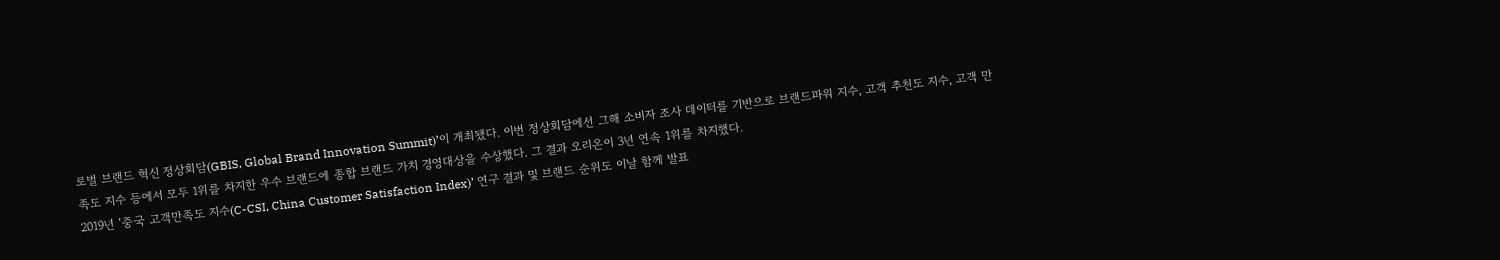로벌 브랜드 혁신 정상회담(GBIS, Global Brand Innovation Summit)’이 개최됐다. 이번 정상회담에선 그해 소비자 조사 데이터를 기반으로 브랜드파워 지수, 고객 추천도 지수, 고객 만족도 지수 등에서 모두 1위를 차지한 우수 브랜드에 종합 브랜드 가치 경영대상을 수상했다. 그 결과 오리온이 3년 연속 1위를 차지했다.
2019년 ‘중국 고객만족도 지수(C-CSI, China Customer Satisfaction Index)’ 연구 결과 및 브랜드 순위도 이날 함께 발표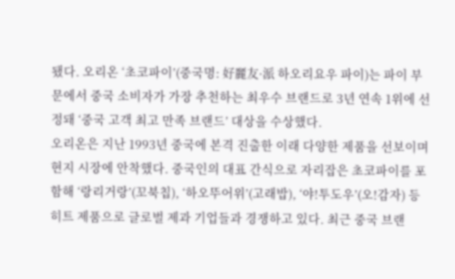됐다. 오리온 ‘초코파이’(중국명: 好麗友·派 하오리요우 파이)는 파이 부문에서 중국 소비자가 가장 추천하는 최우수 브랜드로 3년 연속 1위에 선정돼 ‘중국 고객 최고 만족 브랜드’ 대상을 수상했다.
오리온은 지난 1993년 중국에 본격 진출한 이래 다양한 제품을 선보이며 현지 시장에 안착했다. 중국인의 대표 간식으로 자리잡은 초코파이를 포함해 ‘랑리거랑’(꼬북칩), ‘하오뚜어위’(고래밥), ‘야!투도우’(오!감자) 등 히트 제품으로 글로벌 제과 기업들과 경쟁하고 있다. 최근 중국 브랜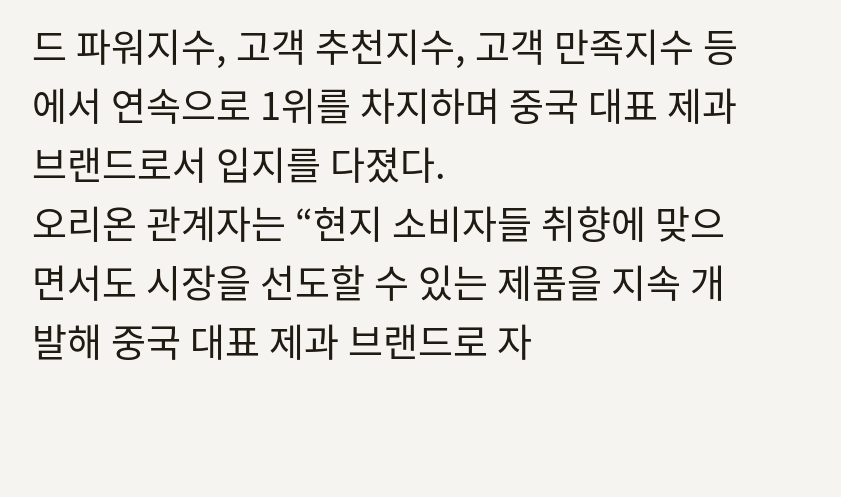드 파워지수, 고객 추천지수, 고객 만족지수 등에서 연속으로 1위를 차지하며 중국 대표 제과 브랜드로서 입지를 다졌다.
오리온 관계자는 “현지 소비자들 취향에 맞으면서도 시장을 선도할 수 있는 제품을 지속 개발해 중국 대표 제과 브랜드로 자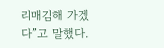리매김해 가겠다”고 말했다.